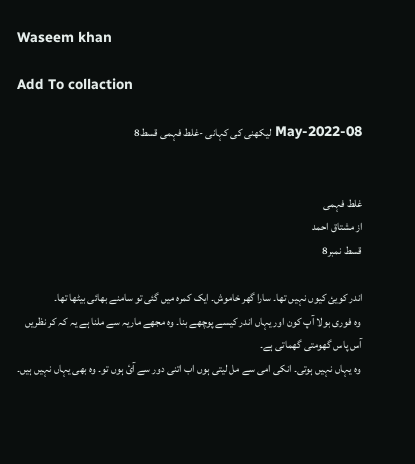Waseem khan

Add To collaction

08-May-2022 لیکھنی کی کہانی -غلط فہمی قسط8


غلط فہمی
از مشتاق احمد
قسط نمبر8

اندر کویئ کیوں نہیں تھا۔ سارا گھر خاموش۔ ایک کمرہ میں گئی تو سامنے بھائی بیٹھا تھا۔
 وہ فوری بولا آپ کون اور یہاں اندر کیسے پوچھے بنا۔ وہ مجھے ماریہ سے ملنا ہے یہ کہ کر نظریں آس پاس گھومتی گھماتی ہے۔
 وہ یہاں نہیں ہوتی۔ انکی امی سے مل لیتی ہوں اب اتنی دور سے آئ ہوں تو۔ وہ بھی یہاں نہیں ہیں۔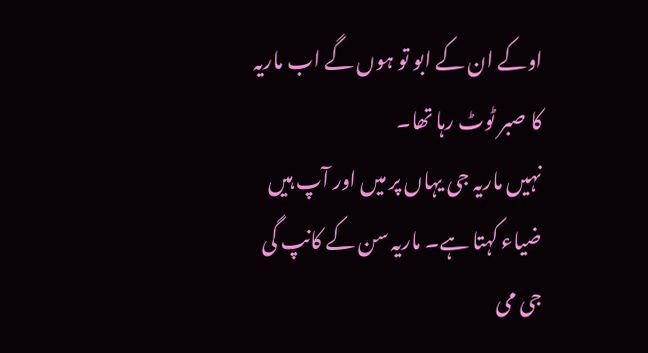اوکے ان کے ابو تو ہوں گے اب ماریہ کا صبر ٹوٹ رہا تھا۔
نہیں ماریہ جی یہاں پر میں اور آپ ہیں ضیاء کہتا ہے۔ ماریہ سن کے کانپ گی جی می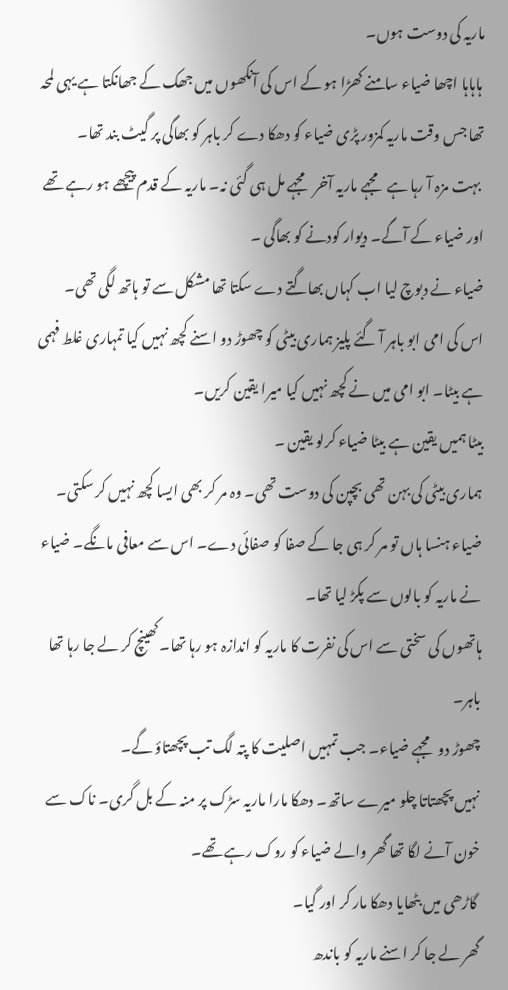ماریہ کی دوست ہوں۔
 ہاہاہا اچھا ضیاء سامنے کھڑا ہو کے اس کی آنکھوں میں جھک کے جھانکتا ہے یہی لمحہ تھا جس وقت ماریہ کمزور پڑی ضیاء کو دھکا دے کر باہر کو بھاگی پر گیٹ بند تھا۔
 بہت مزہ آ رہا ہے مجہے ماریہ آخر مجہے مل ہی گئی نہ۔ ماریہ کے قدم پیچھے ہو رہے تھے اور ضیاء کے آگے۔ دیوار کودنے کو بھاگی ۔
ضیاء نے دبوچ لیا اب کہاں بھاگتے دے سکتا تھا مشکل سے تو ہاتھ لگی تھی۔
اس کی امی ابو باہر آ گئے پلیز ہماری بیٹی کو چھوڑ دو اسنے کچھ نہیں کیا تمہاری غلط فہمی ہے بیٹا۔ ابو امی میں نے کچھ نہیں کیا میرا یقین کریں۔
بیٹا ہمیں یقین ہے بیٹا ضیاء کرلو یقین ۔
ہماری بیٹی کی بہن تھی بچپن کی دوست تھی۔ وہ مر کر بھی ایسا کچھ نہیں کر سکتی۔
ضیاء ہنسا ہاں تو مر کر ہی جا کے صفا کو صفائی دے۔ اس سے معافی مانگے۔ ضیاء نے ماریہ کو بالوں سے پکڑ لیا تھا۔
ہاتھوں کی سختی سے اس کی نفرت کا ماریہ کو اندازہ ہو رہا تھا۔ کھینچ کر لے جا رہا تھا باہر۔
چھوڑ دو مجہے ضیاء۔ جب تمہیں اصلیت کا پتہ لگ تب پچھتاؤ گے۔
نہیں پچھتاتا چلو میرے ساتھ۔ دھکا مارا ماریہ سڑک پر منہ کے بل گری۔ ناک سے خون آنے لگا تھا گھر والے ضیاء کو روک رہے تھے۔
 گاڑھی میں بٹھایا دھکا مار کر اور گیا۔
گھر لے جا کر اسنے ماریہ کو باندھ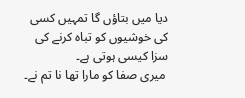دیا میں بتاؤں گا تمہیں کسی کی خوشیوں کو تباہ کرنے کی سزا کیسی ہوتی ہے۔
 میری صفا کو مارا تھا نا تم نے۔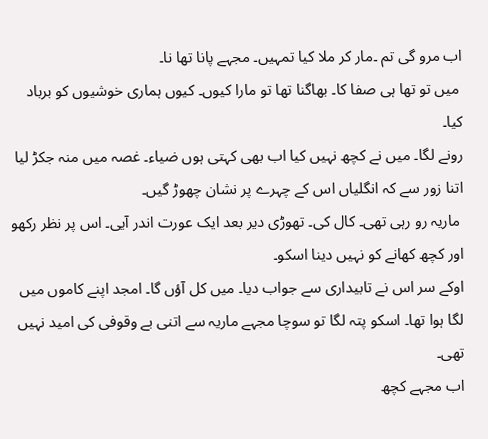اب مرو گی تم ۔مار کر ملا کیا تمہیں۔ مجہے پانا تھا نا۔
 میں تو تھا ہی صفا کا۔ بھاگنا تھا تو مارا کیوں۔ کیوں ہماری خوشیوں کو برباد کیا۔
رونے لگا۔ میں نے کچھ نہیں کیا اب بھی کہتی ہوں ضیاء۔ غصہ میں منہ جکڑ لیا اتنا زور سے کہ انگلیاں اس کے چہرے پر نشان چھوڑ گیں۔
 ماریہ رو رہی تھی۔ کال کی۔ تھوڑی دیر بعد ایک عورت اندر آیی۔ اس پر نظر رکھو اور کچھ کھانے کو نہیں دینا اسکو۔
اوکے سر اس نے تابیداری سے جواب دیا۔ میں کل آؤں گا۔ امجد اپنے کاموں میں لگا ہوا تھا۔ اسکو پتہ لگا تو سوچا مجہے ماریہ سے اتنی بے وقوفی کی امید نہیں تھی۔
اب مجہے کچھ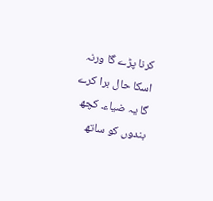کرنا پڑے گا ورنہ اسکا حال برا کرے گا یہ ضیاء۔ کچھ بندوں کو ساتھ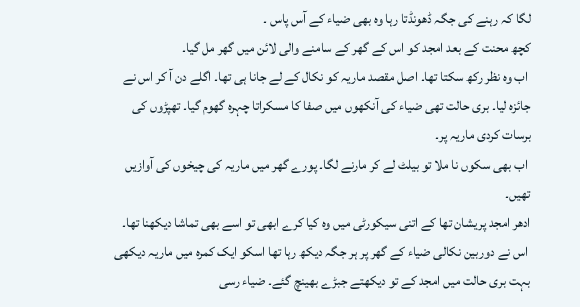لگا کہ رہنے کی جگہ ڈھونڈتا رہا وہ بھی ضیاء کے آس پاس ۔
کچھ محنت کے بعد امجد کو اس کے گھر کے سامنے والی لائن میں گھر مل گیا۔
 اب وہ نظر رکھ سکتا تھا۔ اصل مقصد ماریہ کو نکال کے لے جانا ہی تھا۔ اگلے دن آ کر اس نے جائزہ لیا۔ بری حالت تھی ضیاء کی آنکھوں میں صفا کا مسکراتا چہرہ گھوم گیا۔ تھپڑوں کی برسات کردی ماریہ پر۔
 اب بھی سکوں نا ملا تو بیلٹ لے کر مارنے لگا۔ پورے گھر میں ماریہ کی چیخوں کی آوازیں تھیں۔
ادھر امجد پریشان تھا کے اتنی سیکورٹی میں وہ کیا کرے ابھی تو اسے بھی تماشا دیکھنا تھا۔
 اس نے دوربین نکالی ضیاء کے گھر پر ہر جگہ دیکھ رہا تھا اسکو ایک کمرہ میں ماریہ دیکھی بہت بری حالت میں امجد کے تو دیکھتے جبڑے بھینچ گئے۔ ضیاء رسی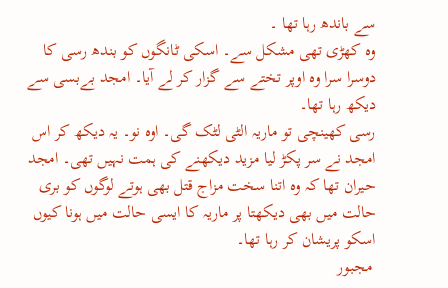سے باندھ رہا تھا ۔
وہ کھڑی تھی مشکل سے۔ اسکی ٹانگوں کو بندھ رسی کا دوسرا سرا وہ اوپر تختے سے گزار کر لے آیا۔ امجد بےبسی سے دیکھ رہا تھا۔
رسی کھینچی تو ماریہ الٹی لٹک گی۔ اوہ نو۔ یہ دیکھ کر اس امجد نے سر پکڑ لیا مزید دیکھنے کی ہمت نہیں تھی۔ امجد حیران تھا کہ وہ اتنا سخت مزاج قتل بھی ہوتے لوگوں کو بری حالت میں بھی دیکھتا پر ماریہ کا ایسی حالت میں ہونا کیوں اسکو پریشان کر رہا تھا۔
 مجبور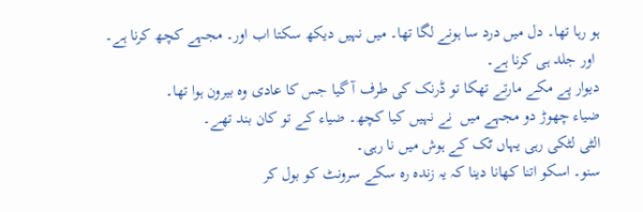ہو رہا تھا۔ دل میں درد سا ہونے لگا تھا۔ میں نہیں دیکھ سکتا اب اور۔ مجہے کچھ کرنا ہے۔
 اور جلد ہی کرنا ہے۔
دیوار پے مکے مارتے تھکا تو ڈرنک کی طرف آ گیا جس کا عادی وہ بیرون ہوا تھا۔
ضیاء چھوڑ دو مجہے میں  نے نہیں کیا کچھ۔ ضیاء کے تو کان بند تھے۔
الٹی لٹکی رہی یہاں ٹک کے ہوش میں نا رہی۔
سنو۔ اسکو اتنا کھانا دینا کہ یہ زندہ رہ سکے سرونٹ کو بول کر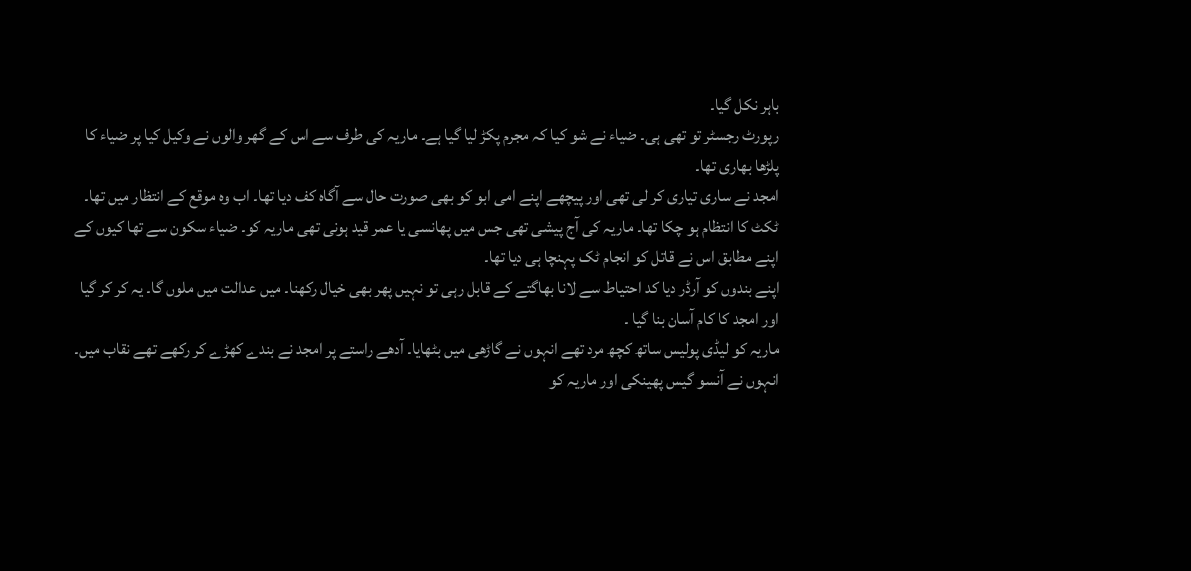باہر نکل گیا۔
رپورٹ رجسٹر تو تھی ہی۔ ضیاء نے شو کیا کہ مجرم پکڑ لیا گیا ہے۔ ماریہ کی طرف سے اس کے گھر والوں نے وکیل کیا پر ضیاء کا پلڑھا بھاری تھا۔
امجد نے ساری تیاری کر لی تھی اور پیچھے اپنے امی ابو کو بھی صورت حال سے آگاہ کف دیا تھا۔ اب وہ موقع کے انتظار میں تھا۔
ٹکٹ کا انتظام ہو چکا تھا۔ ماریہ کی آج پیشی تھی جس میں پھانسی یا عمر قید ہونی تھی ماریہ کو۔ ضیاء سکون سے تھا کیوں کے اپنے مطابق اس نے قاتل کو انجام ٹک پہنچا ہی دیا تھا۔
اپنے بندوں کو آرڈر دیا کد احتیاط سے لانا بھاگتے کے قابل رہی تو نہیں پھر بھی خیال رکھنا۔ میں عدالت میں ملوں گا۔ یہ کر کر گیا اور امجد کا کام آسان بنا گیا ۔
ماریہ کو لیڈی پولیس ساتھ کچھ مرد تھے انہوں نے گاڑھی میں بٹھایا۔ آدھے راستے پر امجد نے بندے کھڑے کر رکھے تھے نقاب میں۔ انہوں نے آنسو گیس پھینکی اور ماریہ کو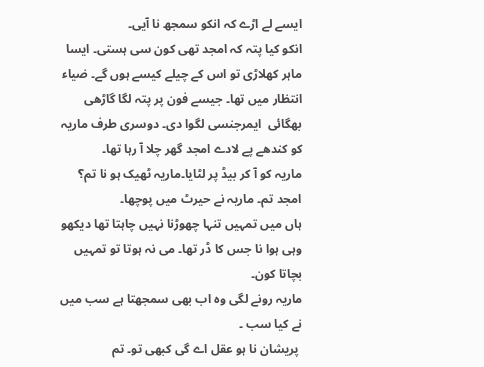ایسے لے اڑے کہ انکو سمجھ نا آیی۔
انکو کیا پتہ کہ امجد تھی کون سی ہستی۔ ایسا ماہر کھلاڑی تو اس کے چیلے کیسے ہوں گے۔ ضیاء انتظار میں تھا۔ جیسے فون پر پتہ لگا گاڑھی بھگائی  ایمرجنسی لگوا دی۔ دوسری طرف ماریہ کو کندھے پے لادے امجد گھر چلا آ رہا تھا۔
ماریہ کو آ کر بیڈ پر لٹايا۔ماریہ ٹھیک ہو نا تم؟
امجد تم۔ ماریہ نے حیرٹ میں پوچھا۔
ہاں میں تمہیں تنہا چھوڑنا نہیں چاہتا تھا دیکھو وہی ہوا نا جس کا ڈر تھا۔ می نہ ہوتا تو تمہیں بچاتا کون۔
ماریہ رونے لگی وہ اب بھی سمجھتا ہے سب میں نے کیا سب ۔
 پریشان نا ہو عقل اے گی کبھی تو۔ تم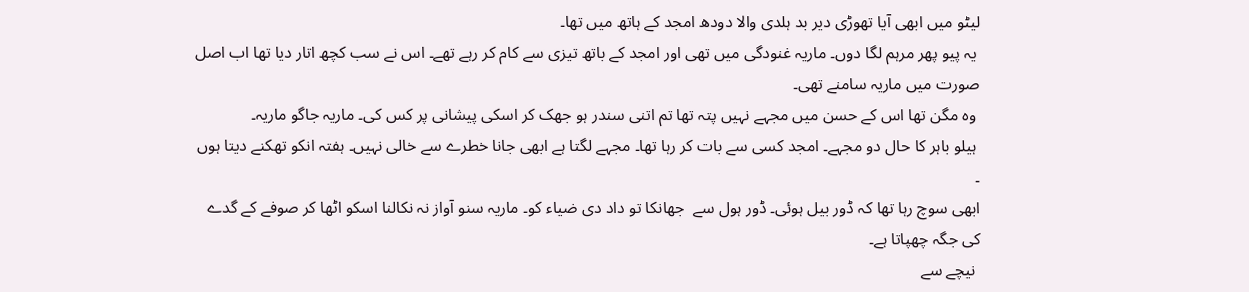لیٹو میں ابھی آیا تھوڑی دیر بد ہلدی والا دودھ امجد کے ہاتھ میں تھا۔
 یہ پیو پھر مرہم لگا دوں۔ ماریہ غنودگی میں تھی اور امجد کے باتھ تیزی سے کام کر رہے تھے۔ اس نے سب کچھ اتار دیا تھا اب اصل صورت میں ماریہ سامنے تھی۔
 وہ مگن تھا اس کے حسن میں مجہے نہیں پتہ تھا تم اتنی سندر ہو جھک کر اسکی پیشانی پر کس کی۔ ماریہ جاگو ماریہ۔
 ہیلو باہر کا حال دو مجہے۔ امجد کسی سے بات کر رہا تھا۔ مجہے لگتا ہے ابھی جانا خطرے سے خالی نہیں۔ ہفتہ انکو تھکنے دیتا ہوں ۔
ابھی سوچ رہا تھا کہ ڈور بیل ہوئی۔ ڈور ہول سے  جھانکا تو داد دی ضیاء کو۔ ماریہ سنو آواز نہ نکالنا اسکو اٹھا کر صوفے کے گدے کی جگہ چھپاتا ہے۔
 نیچے سے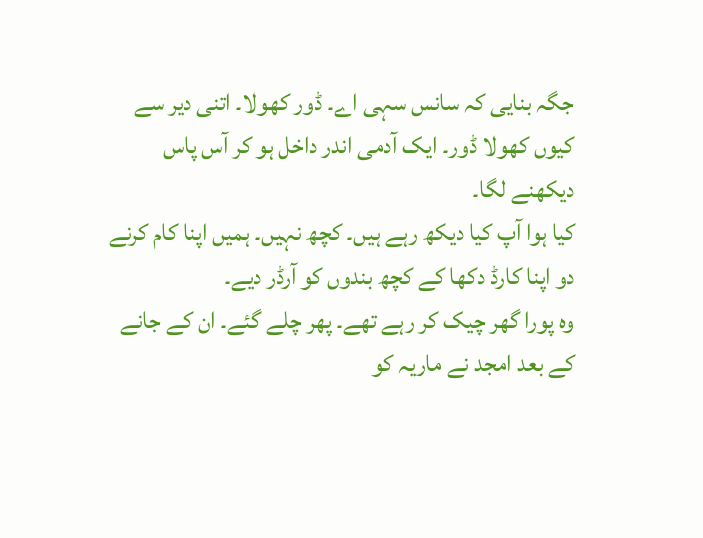جگہ بنایی کہ سانس سہی اے۔ ڈور کھولا۔ اتنی دیر سے کیوں کھولا ڈور۔ ایک آدمی اندر داخل ہو کر آس پاس دیکھنے لگا۔
کیا ہوا آپ کیا دیکھ رہے ہیں۔ کچھ نہیں۔ ہمیں اپنا کام کرنے دو اپنا کارڈ دکھا کے کچھ بندوں کو آرڈر دیے۔
وہ پورا گھر چیک کر رہے تھے۔ پھر چلے گئے۔ ان کے جانے کے بعد امجد نے ماریہ کو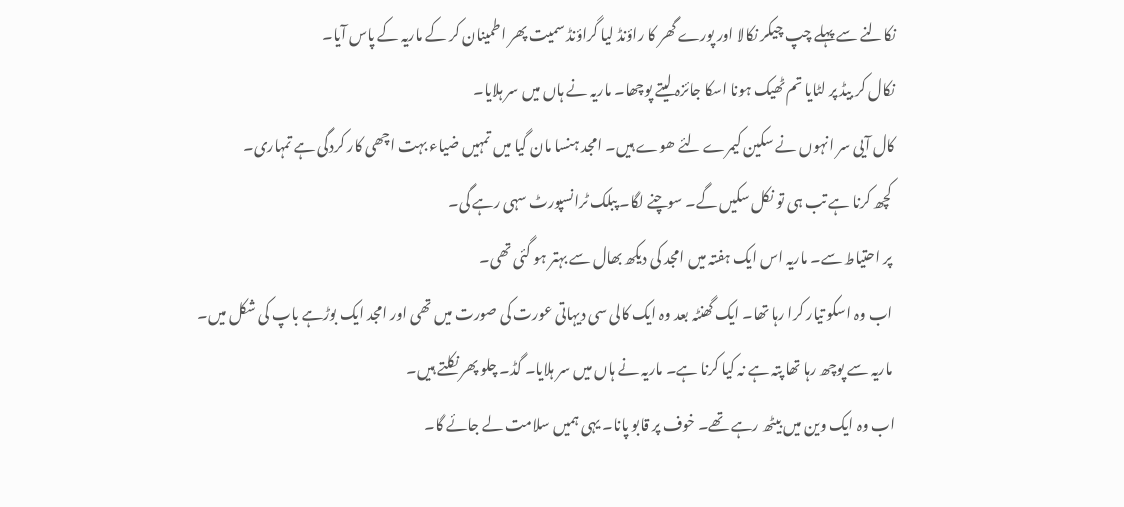نکالنے سے پہلے چپ چیکر نکالا اور پورے گھر کا راؤنڈ لیا گراؤنڈ سمیت پھر اطمینان کر کے ماریہ کے پاس آیا۔
نکال کر بیڈ پر لٹايا تم ٹھیک ہونا اسکا جائزہ لیتے پوچھا۔ ماریہ نے ہاں میں سر ہلایا۔
کال آیی سر انہوں نے سکین کیمرے لئے ھوے ہیں۔ امجد ہنسا مان گیا میں تمہیں ضیاء بہت اچھی کار کردگی ہے تمہاری۔
 کچھ کرنا ہے تب ہی تو نکل سکیں گے۔ سوچنے لگا۔ پبلک ٹرانسپورٹ سہی رہے گی۔
 پر احتیاط سے۔ ماریہ اس ایک ہفتہ میں امجد کی دیکھ بھال سے بہتر ہو گئی تھی۔
 اب وہ اسکو تیار کرا رہا تھا۔ ایک گھنٹہ بعد وہ ایک کالی سی دیہاتی عورت کی صورت میں تھی اور امجد ایک بوڑہے باپ کی شکل میں۔
 ماریہ سے پوچھ رہا تھا پتہ ہے نہ کیا کرنا ہے۔ ماریہ نے ہاں میں سر ہلایا۔ گڈ۔ چلو پھر نکلتے ہیں۔
اب وہ ایک وین میں بیٹھ رہے تھے۔ خوف پر قابو پانا۔ یہی ہمیں سلامت لے جائے گا۔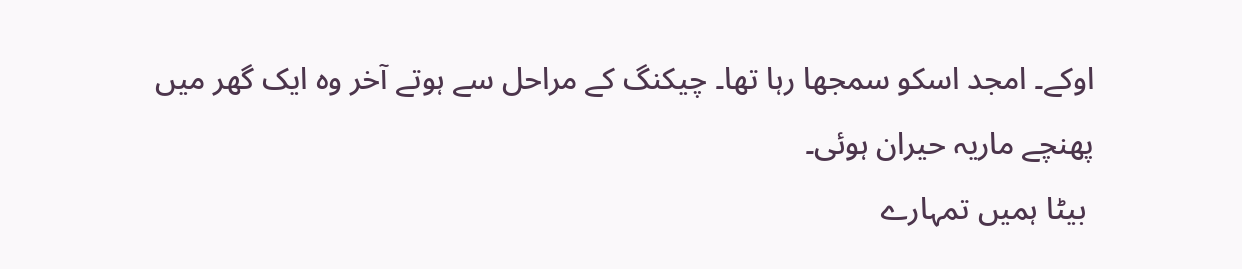اوکے۔ امجد اسکو سمجھا رہا تھا۔ چیکنگ کے مراحل سے ہوتے آخر وہ ایک گھر میں پھنچے ماریہ حیران ہوئی۔
 بیٹا ہمیں تمہارے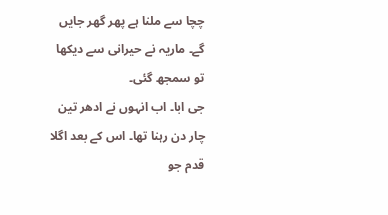چچا سے ملنا ہے پھر گھر جایں گے۔ ماریہ نے حیرانی سے دیکھا تو سمجھ گئی۔
جی ابا۔ اب انہوں نے ادھر تین چار دن رہنا تھا۔ اس کے بعد اگلا قدم جو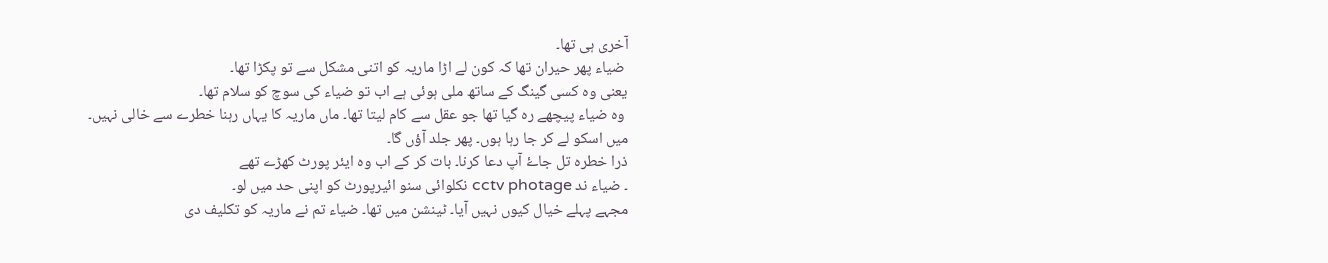آخری ہی تھا۔
 ضیاء پھر حیران تھا کہ کون لے اڑا ماریہ کو اتنی مشکل سے تو پکڑا تھا۔
یعنی وہ کسی گینگ کے ساتھ ملی ہوئی ہے اب تو ضیاء کی سوچ کو سلام تھا۔
 وہ ضیاء پیچھے رہ گیا تھا جو عقل سے کام لیتا تھا۔ ماں ماریہ کا یہاں رہنا خطرے سے خالی نہیں۔
میں اسکو لے کر جا رہا ہوں۔ پھر جلد آؤں گا۔
ذرا خطرہ تل جاۓ آپ دعا کرنا۔ بات کر کے اب وہ ایئر پورٹ کھڑے تھے
۔ ضیاء ند cctv photage نکلوائی سنو ائیرپورٹ کو اپنی حد میں لو۔
مجہے پہلے خیال کیوں نہیں آیا۔ ٹینشن میں تھا۔ ضیاء تم نے ماریہ کو تکلیف دی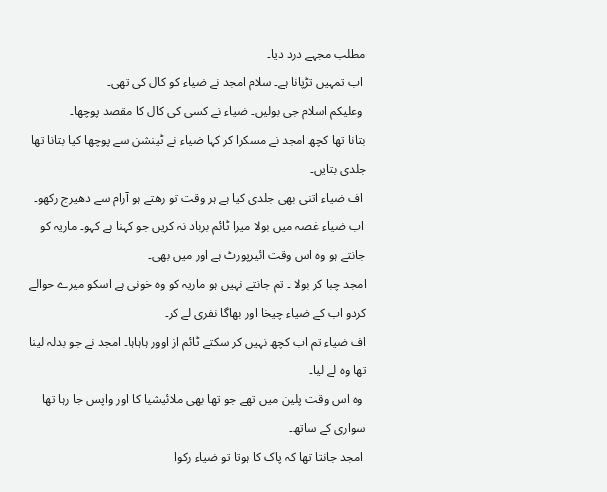مطلب مجہے درد دیا۔
 اب تمہیں تڑپانا ہے۔ سلام امجد نے ضیاء کو کال کی تھی۔
 وعلیکم اسلام جی بولیں۔ ضیاء نے کسی کی کال کا مقصد پوچھا۔
بتانا تھا کچھ امجد نے مسکرا کر کہا ضیاء نے ٹینشن سے پوچھا کیا بتانا تھا جلدی بتایں۔
 اف ضیاء اتنی بھی جلدی کیا ہے ہر وقت تو رهتے ہو آرام سے دھیرج رکھو۔
 اب ضیاء غصہ میں بولا میرا ٹائم برباد نہ کریں جو کہنا ہے کہو۔ ماریہ کو جانتے ہو وہ اس وقت ائیرپورٹ ہے اور میں بھی۔
امجد چبا کر بولا ۔ تم جانتے نہیں ہو ماریہ کو وہ خونی ہے اسکو میرے حوالے کردو اب کے ضیاء چیخا اور بھاگا نفری لے کر۔
اف ضیاء تم اب کچھ نہیں کر سکتے ٹائم از اوور ہاہاہا۔ امجد نے جو بدلہ لینا تھا وہ لے لیا۔
 وہ اس وقت پلین میں تھے جو تھا بھی ملائيشيا کا اور واپس جا رہا تھا سواری کے ساتھ۔
 امجد جانتا تھا کہ پاک کا ہوتا تو ضیاء رکوا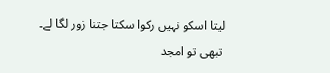لیتا اسکو نہیں رکوا سکتا جتنا زور لگا لے۔
 تبھی تو امجد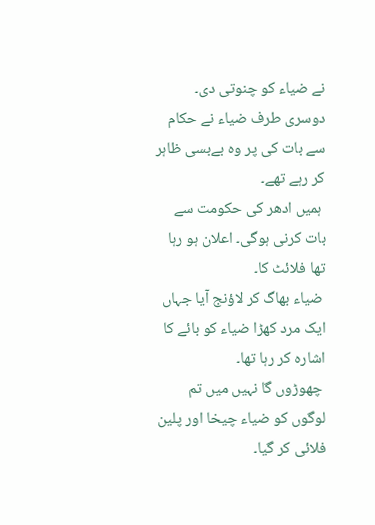نے ضیاء کو چنوتی دی۔ دوسری طرف ضیاء نے حکام سے بات کی پر وہ بےبسی ظاہر کر رہے تھے۔
 ہمیں ادھر کی حکومت سے بات کرنی ہوگی۔ اعلان ہو رہا تھا فلائٹ کا۔
 ضیاء بھاگ کر لاؤنج آیا جہاں ایک مرد کھڑا ضیاء کو بائے کا اشارہ کر رہا تھا۔
 چھوڑوں گا نہیں میں تم لوگوں کو ضیاء چیخا اور پلین فلائی کر گیا۔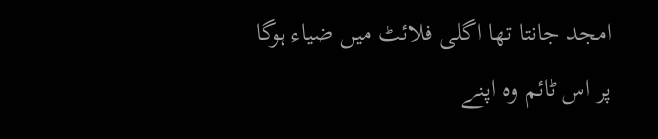امجد جانتا تھا اگلی فلائٹ میں ضیاء ہوگا پر اس ٹائم وہ اپنے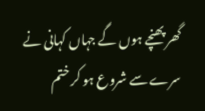گھر پھنچے ہوں گے جہاں کہانی نے سرے سے شروع ہو کر ختم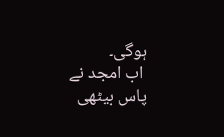ہوگی۔
 اب امجد نے پاس بیٹھی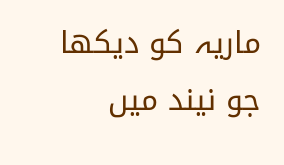ماریہ کو دیکھا جو نیند میں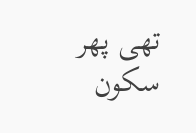تھی پھر سکون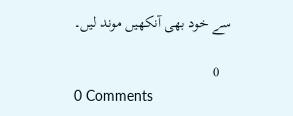سے خود بھی آنکھیں موند لیں۔

   0
0 Comments